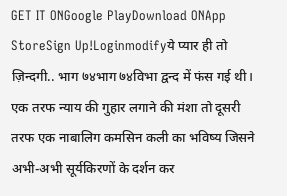GET IT ONGoogle PlayDownload ONApp StoreSign Up!Loginmodifyये प्यार ही तो ज़िन्दगी.. भाग ७४भाग ७४विभा द्वन्द में फंस गई थी। एक तरफ न्याय की गुहार लगाने की मंशा तो दूसरी तरफ एक नाबालिग कमसिन कली का भविष्य जिसने अभी-अभी सूर्यकिरणों के दर्शन कर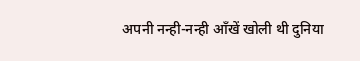अपनी नन्ही-नन्ही आँखें खोली थी दुनिया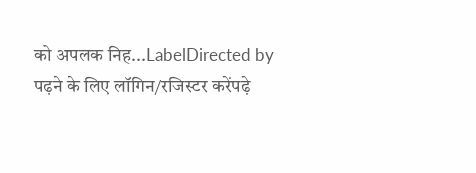को अपलक निह...LabelDirected by पढ़ने के लिए लॉगिन/रजिस्टर करेंपढ़े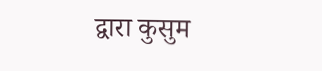द्वारा कुसुम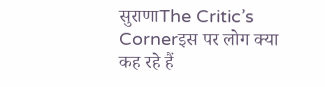सुराणाThe Critic’s Cornerइस पर लोग क्या कह रहे हैं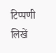टिप्पणी लिखें